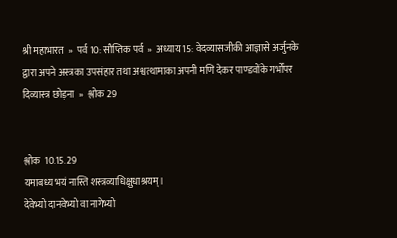श्री महाभारत  »  पर्व 10: सौप्तिक पर्व  »  अध्याय 15: वेदव्यासजीकी आज्ञासे अर्जुनके द्वारा अपने अस्त्रका उपसंहार तथा अश्वत्थामाका अपनी मणि देकर पाण्डवोंके गर्भोंपर दिव्यास्त्र छोड़ना  »  श्लोक 29


श्लोक  10.15.29
यमाबध्य भयं नास्ति शस्त्रव्याधिक्षुधाश्रयम्।
देवेभ्यो दानवेभ्यो वा नागेभ्यो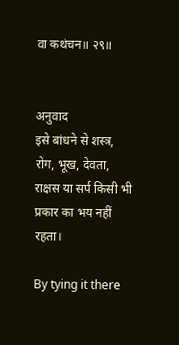वा कथंचन॥ २९॥


अनुवाद
इसे बांधने से शस्त्र, रोग, भूख, देवता, राक्षस या सर्प किसी भी प्रकार का भय नहीं रहता।

By tying it there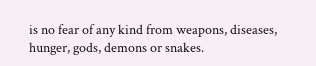is no fear of any kind from weapons, diseases, hunger, gods, demons or snakes.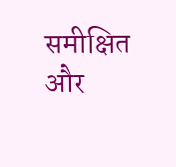समीक्षित और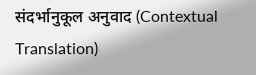संदर्भानुकूल अनुवाद (Contextual Translation)